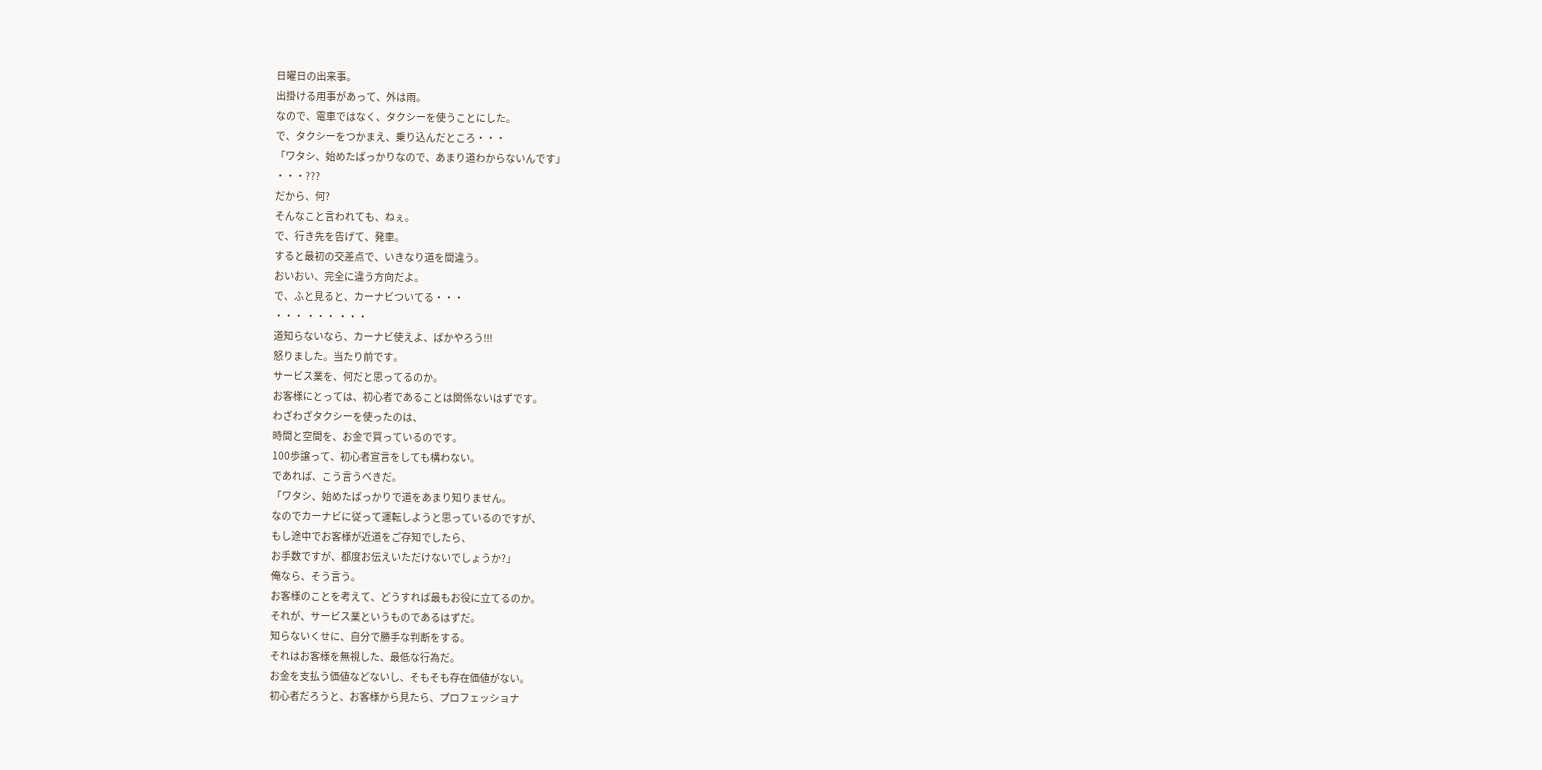日曜日の出来事。
出掛ける用事があって、外は雨。
なので、電車ではなく、タクシーを使うことにした。
で、タクシーをつかまえ、乗り込んだところ・・・
「ワタシ、始めたばっかりなので、あまり道わからないんです」
・・・???
だから、何?
そんなこと言われても、ねぇ。
で、行き先を告げて、発車。
すると最初の交差点で、いきなり道を間違う。
おいおい、完全に違う方向だよ。
で、ふと見ると、カーナビついてる・・・
・・・ ・・・ ・・・
道知らないなら、カーナビ使えよ、ばかやろう!!!
怒りました。当たり前です。
サービス業を、何だと思ってるのか。
お客様にとっては、初心者であることは関係ないはずです。
わざわざタクシーを使ったのは、
時間と空間を、お金で買っているのです。
100歩譲って、初心者宣言をしても構わない。
であれば、こう言うべきだ。
「ワタシ、始めたばっかりで道をあまり知りません。
なのでカーナビに従って運転しようと思っているのですが、
もし途中でお客様が近道をご存知でしたら、
お手数ですが、都度お伝えいただけないでしょうか?」
俺なら、そう言う。
お客様のことを考えて、どうすれば最もお役に立てるのか。
それが、サービス業というものであるはずだ。
知らないくせに、自分で勝手な判断をする。
それはお客様を無視した、最低な行為だ。
お金を支払う価値などないし、そもそも存在価値がない。
初心者だろうと、お客様から見たら、プロフェッショナ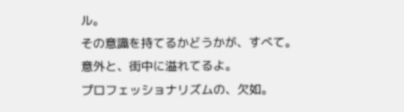ル。
その意識を持てるかどうかが、すべて。
意外と、街中に溢れてるよ。
プロフェッショナリズムの、欠如。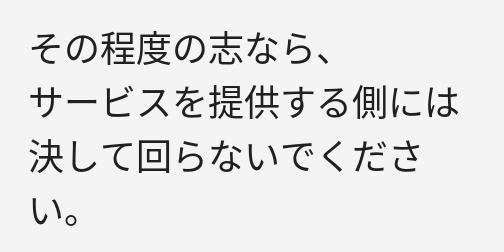その程度の志なら、
サービスを提供する側には決して回らないでください。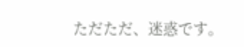ただただ、迷惑です。